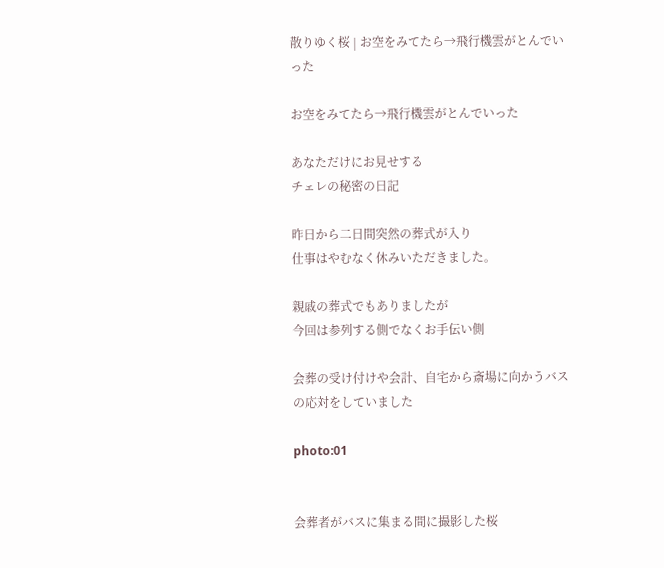散りゆく桜 | お空をみてたら→飛行機雲がとんでいった

お空をみてたら→飛行機雲がとんでいった

あなただけにお見せする
チェレの秘密の日記

昨日から二日間突然の葬式が入り
仕事はやむなく休みいただきました。

親戚の葬式でもありましたが
今回は参列する側でなくお手伝い側

会葬の受け付けや会計、自宅から斎場に向かうバスの応対をしていました

photo:01


会葬者がバスに集まる間に撮影した桜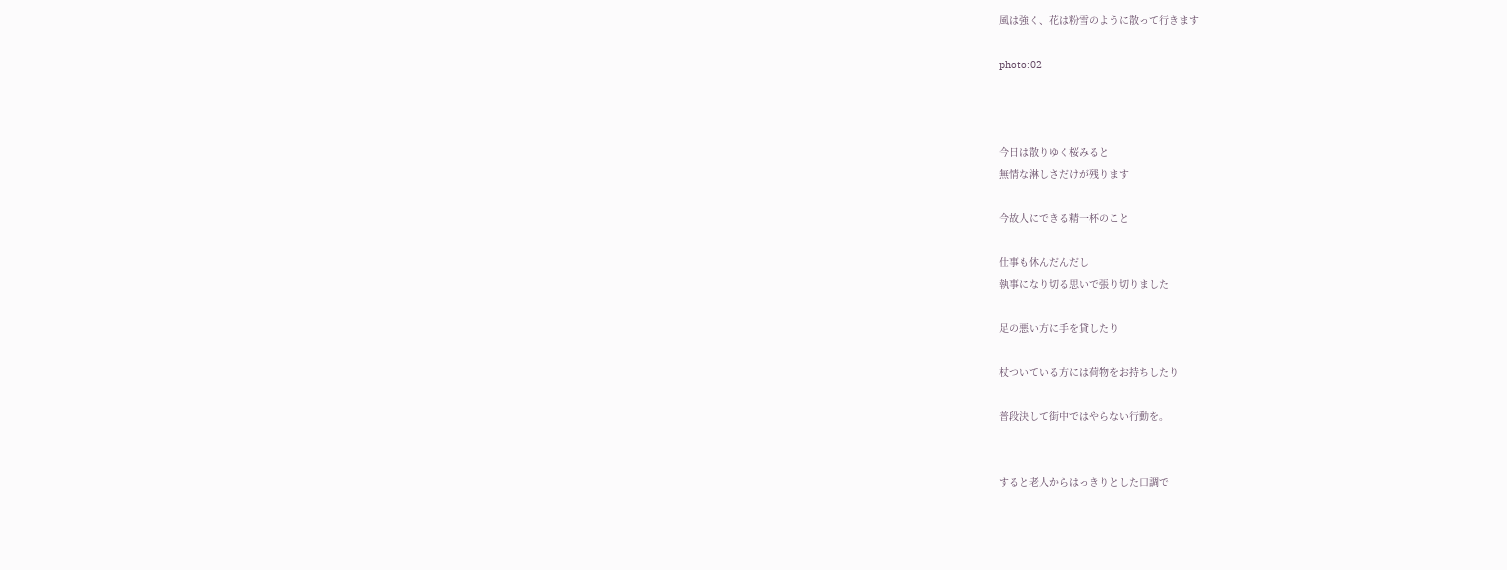風は強く、花は粉雪のように散って行きます

photo:02



今日は散りゆく桜みると
無情な淋しさだけが残ります

今故人にできる精一杯のこと

仕事も休んだんだし
執事になり切る思いで張り切りました

足の悪い方に手を貸したり

杖ついている方には荷物をお持ちしたり

普段決して街中ではやらない行動を。


すると老人からはっきりとした口調で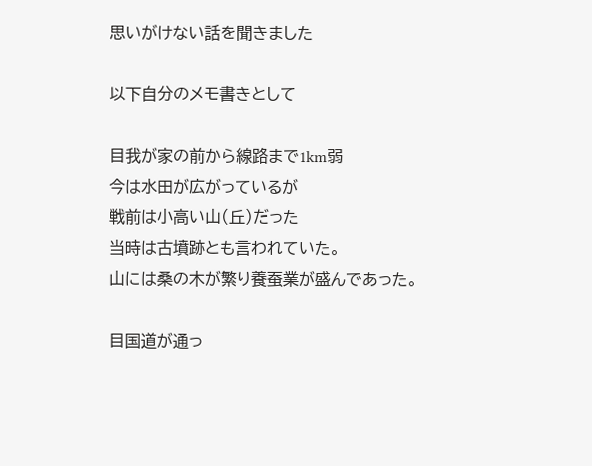思いがけない話を聞きました

以下自分のメモ書きとして

目我が家の前から線路まで1km弱
今は水田が広がっているが
戦前は小高い山(丘)だった
当時は古墳跡とも言われていた。
山には桑の木が繁り養蚕業が盛んであった。

目国道が通っ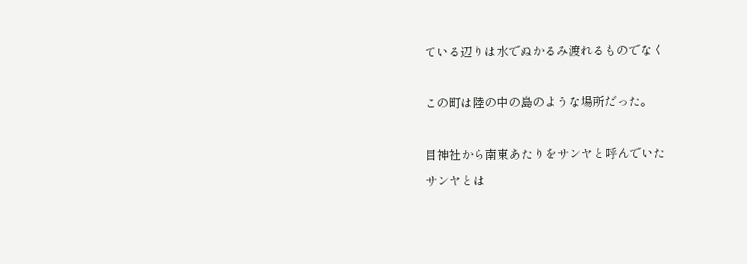ている辺りは水でぬかるみ渡れるものでなく

この町は陸の中の島のような場所だった。

目神社から南東あたりをサンヤと呼んでいた
サンヤとは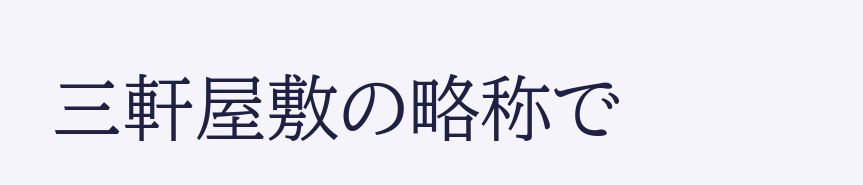三軒屋敷の略称で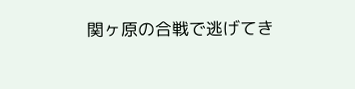関ヶ原の合戦で逃げてき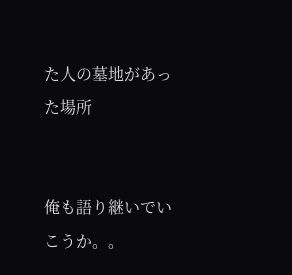た人の墓地があった場所


俺も語り継いでいこうか。。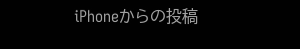iPhoneからの投稿